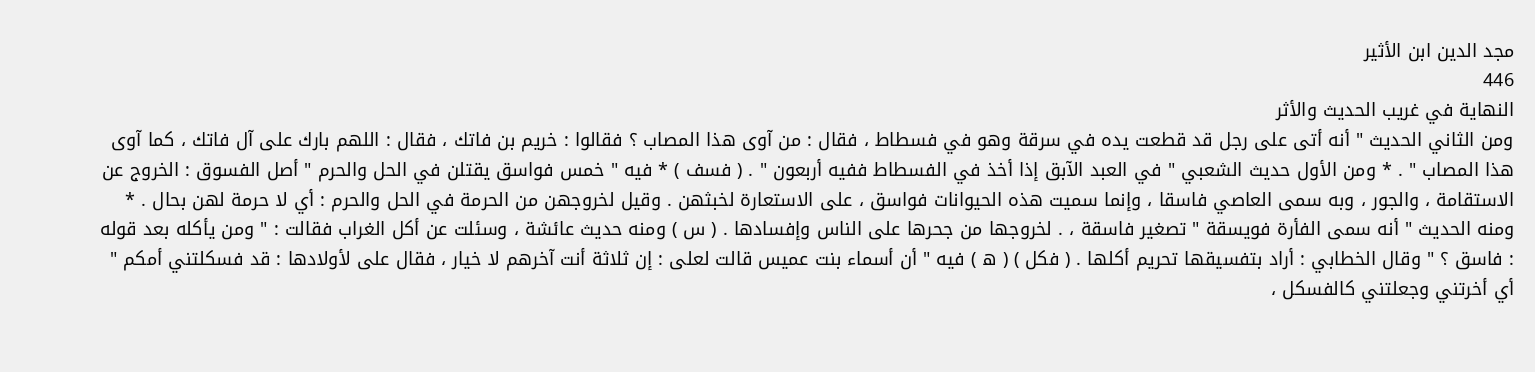مجد الدين ابن الأثير
446
النهاية في غريب الحديث والأثر
ومن الثاني الحديث " أنه أتى على رجل قد قطعت يده في سرقة وهو في فسطاط ، فقال : من آوى هذا المصاب ؟ فقالوا : خريم بن فاتك ، فقال : اللهم بارك على آل فاتك ، كما آوى هذا المصاب " . * ومن الأول حديث الشعبي " في العبد الآبق إذا أخذ في الفسطاط ففيه أربعون " . ( فسف ) * فيه " خمس فواسق يقتلن في الحل والحرم " أصل الفسوق : الخروج عن الاستقامة ، والجور ، وبه سمى العاصي فاسقا ، وإنما سميت هذه الحيوانات فواسق ، على الاستعارة لخبثهن . وقيل لخروجهن من الحرمة في الحل والحرم : أي لا حرمة لهن بحال . * ومنه الحديث " أنه سمى الفأرة فويسقة " تصغير فاسقة ، . لخروجها من جحرها على الناس وإفسادها . ( س ) ومنه حديث عائشة ، وسئلت عن أكل الغراب فقالت : " ومن يأكله بعد قوله : فاسق ؟ " وقال الخطابي : أراد بتفسيقها تحريم أكلها . ( فكل ) ( ه ) فيه " أن أسماء بنت عميس قالت لعلى : إن ثلاثة أنت آخرهم لا خيار ، فقال على لأولادها : قد فسكلتني أمكم " أي أخرتني وجعلتني كالفسكل ،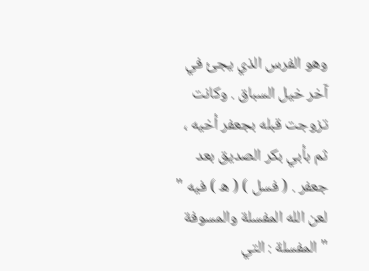وهو الفرس الذي يجئ في آخر خيل السباق . وكانت تزوجت قبله بجعفر أخيه ، ثم بأبي بكر الصديق بعد جعفر . ( فسل ) ( ه ) فيه " لعن الله المفسلة والمسوفة " المفسلة : التي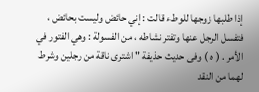إذا طلبها زوجها للوطء قالت : إني حائض وليست بحائض ، فتفسل الرجل عنها وتفتر نشاطه ، من الفسولة : وهي الفتور في الأمر . ( ه ) وفى حديث حذيفة " اشترى ناقة من رجلين وشرط لهما من النقد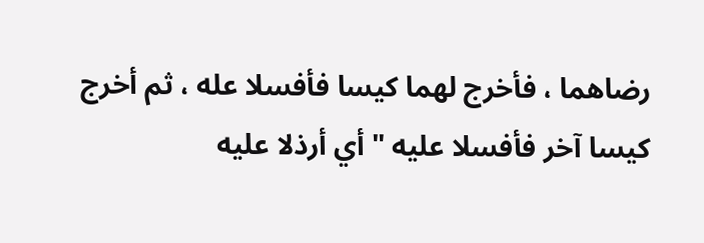رضاهما ، فأخرج لهما كيسا فأفسلا عله ، ثم أخرج كيسا آخر فأفسلا عليه " أي أرذلا عليه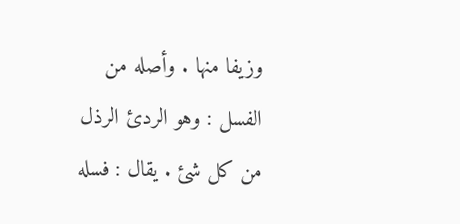وزيفا منها . وأصله من الفسل : وهو الردئ الرذل من كل شئ . يقال : فسله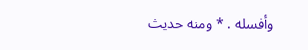وأفسله . * ومنه حديث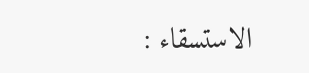الاستسقاء :